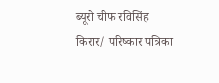ब्यूरो चीफ रविसिंह किरार/ परिष्कार पत्रिका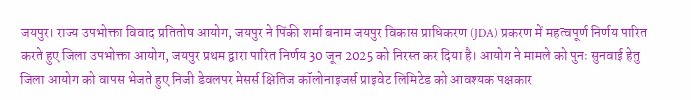जयपुर। राज्य उपभोक्ता विवाद प्रतितोष आयोग, जयपुर ने पिंकी शर्मा बनाम जयपुर विकास प्राधिकरण (JDA) प्रकरण में महत्वपूर्ण निर्णय पारित करते हुए जिला उपभोक्ता आयोग, जयपुर प्रथम द्वारा पारित निर्णय 30 जून 2025 को निरस्त कर दिया है। आयोग ने मामले को पुनः सुनवाई हेतु जिला आयोग को वापस भेजते हुए निजी डेवलपर मेसर्स क्षितिज कॉलोनाइजर्स प्राइवेट लिमिटेड को आवश्यक पक्षकार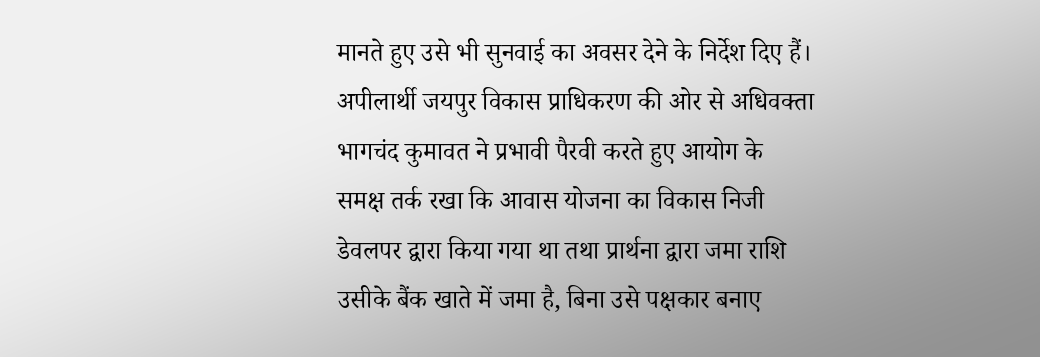मानते हुए उसे भी सुनवाई का अवसर देने के निर्देश दिए हैं।
अपीलार्थी जयपुर विकास प्राधिकरण की ओर से अधिवक्ता भागचंद कुमावत ने प्रभावी पैरवी करते हुए आयोग के समक्ष तर्क रखा कि आवास योजना का विकास निजी डेवलपर द्वारा किया गया था तथा प्रार्थना द्वारा जमा राशि उसीके बैंक खाते में जमा है, बिना उसे पक्षकार बनाए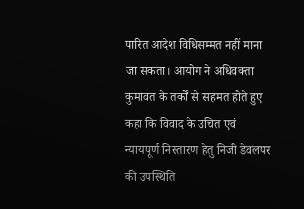पारित आदेश विधिसम्मत नहीं माना जा सकता। आयोग ने अधिवक्ता कुमावत के तर्कों से सहमत होते हुए कहा कि विवाद के उचित एवं न्यायपूर्ण निस्तारण हेतु निजी डेवलपर की उपस्थिति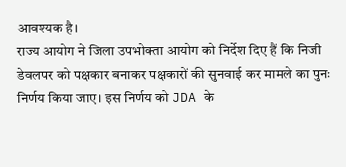आवश्यक है।
राज्य आयोग ने जिला उपभोक्ता आयोग को निर्देश दिए हैं कि निजी डेवलपर को पक्षकार बनाकर पक्षकारों की सुनवाई कर मामले का पुनः निर्णय किया जाए। इस निर्णय को JDA के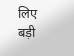लिए बड़ी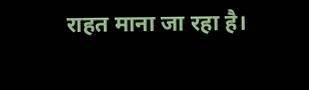राहत माना जा रहा है।